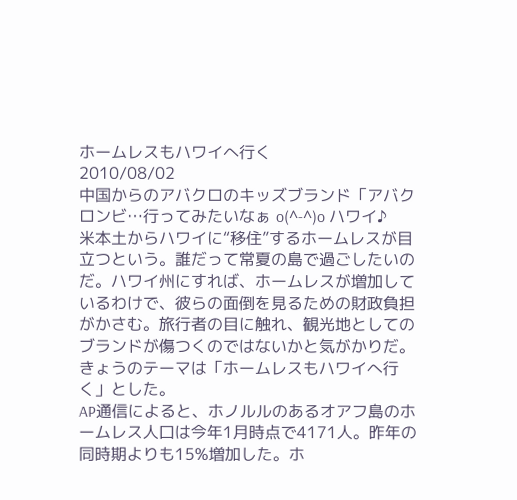ホームレスもハワイへ行く
2010/08/02
中国からのアバクロのキッズブランド「アバクロンビ…行ってみたいなぁ o(^-^)o ハワイ♪
米本土からハワイに“移住”するホームレスが目立つという。誰だって常夏の島で過ごしたいのだ。ハワイ州にすれば、ホームレスが増加しているわけで、彼らの面倒を見るための財政負担がかさむ。旅行者の目に触れ、観光地としてのブランドが傷つくのではないかと気がかりだ。きょうのテーマは「ホームレスもハワイへ行く」とした。
AP通信によると、ホノルルのあるオアフ島のホームレス人口は今年1月時点で4171人。昨年の同時期よりも15%増加した。ホ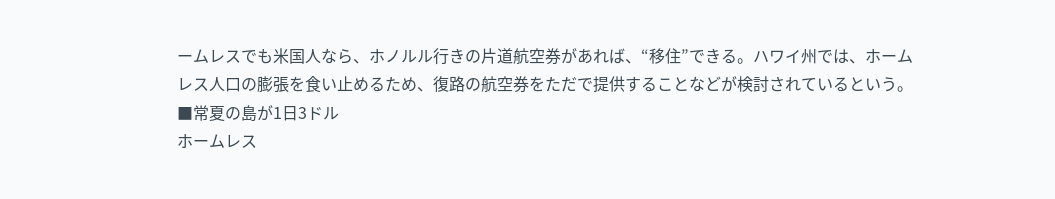ームレスでも米国人なら、ホノルル行きの片道航空券があれば、“移住”できる。ハワイ州では、ホームレス人口の膨張を食い止めるため、復路の航空券をただで提供することなどが検討されているという。
■常夏の島が1日3ドル
ホームレス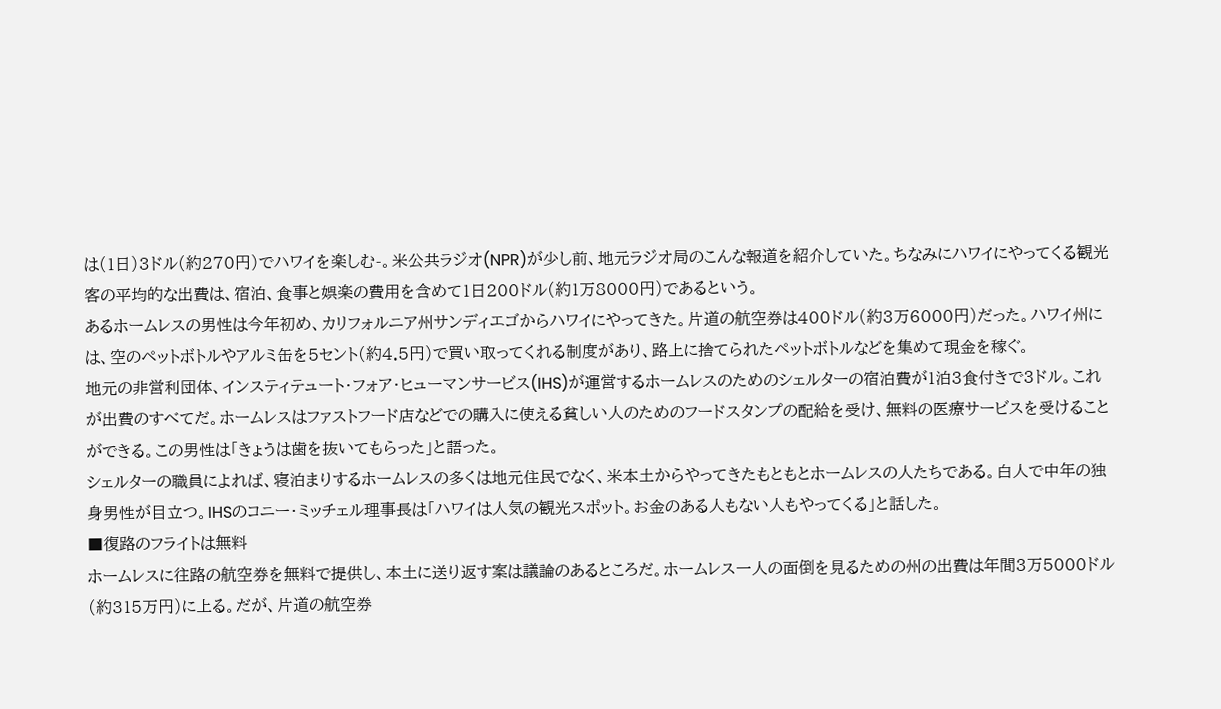は(1日)3ドル(約270円)でハワイを楽しむ-。米公共ラジオ(NPR)が少し前、地元ラジオ局のこんな報道を紹介していた。ちなみにハワイにやってくる観光客の平均的な出費は、宿泊、食事と娯楽の費用を含めて1日200ドル(約1万8000円)であるという。
あるホームレスの男性は今年初め、カリフォルニア州サンディエゴからハワイにやってきた。片道の航空券は400ドル(約3万6000円)だった。ハワイ州には、空のペットボトルやアルミ缶を5セント(約4.5円)で買い取ってくれる制度があり、路上に捨てられたペットボトルなどを集めて現金を稼ぐ。
地元の非営利団体、インスティテュート・フォア・ヒューマンサービス(IHS)が運営するホームレスのためのシェルターの宿泊費が1泊3食付きで3ドル。これが出費のすべてだ。ホームレスはファストフード店などでの購入に使える貧しい人のためのフードスタンプの配給を受け、無料の医療サービスを受けることができる。この男性は「きょうは歯を抜いてもらった」と語った。
シェルターの職員によれば、寝泊まりするホームレスの多くは地元住民でなく、米本土からやってきたもともとホームレスの人たちである。白人で中年の独身男性が目立つ。IHSのコニー・ミッチェル理事長は「ハワイは人気の観光スポット。お金のある人もない人もやってくる」と話した。
■復路のフライトは無料
ホームレスに往路の航空券を無料で提供し、本土に送り返す案は議論のあるところだ。ホームレス一人の面倒を見るための州の出費は年間3万5000ドル(約315万円)に上る。だが、片道の航空券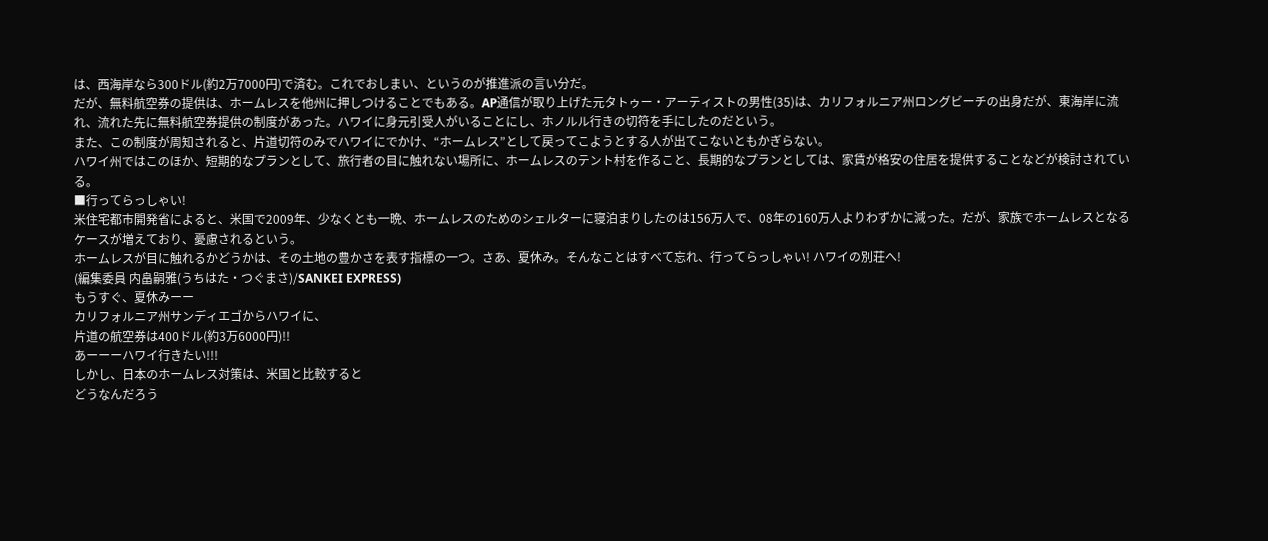は、西海岸なら300ドル(約2万7000円)で済む。これでおしまい、というのが推進派の言い分だ。
だが、無料航空券の提供は、ホームレスを他州に押しつけることでもある。AP通信が取り上げた元タトゥー・アーティストの男性(35)は、カリフォルニア州ロングビーチの出身だが、東海岸に流れ、流れた先に無料航空券提供の制度があった。ハワイに身元引受人がいることにし、ホノルル行きの切符を手にしたのだという。
また、この制度が周知されると、片道切符のみでハワイにでかけ、“ホームレス”として戻ってこようとする人が出てこないともかぎらない。
ハワイ州ではこのほか、短期的なプランとして、旅行者の目に触れない場所に、ホームレスのテント村を作ること、長期的なプランとしては、家賃が格安の住居を提供することなどが検討されている。
■行ってらっしゃい!
米住宅都市開発省によると、米国で2009年、少なくとも一晩、ホームレスのためのシェルターに寝泊まりしたのは156万人で、08年の160万人よりわずかに減った。だが、家族でホームレスとなるケースが増えており、憂慮されるという。
ホームレスが目に触れるかどうかは、その土地の豊かさを表す指標の一つ。さあ、夏休み。そんなことはすべて忘れ、行ってらっしゃい! ハワイの別荘へ!
(編集委員 内畠嗣雅(うちはた・つぐまさ)/SANKEI EXPRESS)
もうすぐ、夏休みーー
カリフォルニア州サンディエゴからハワイに、
片道の航空券は400ドル(約3万6000円)!!
あーーーハワイ行きたい!!!
しかし、日本のホームレス対策は、米国と比較すると
どうなんだろう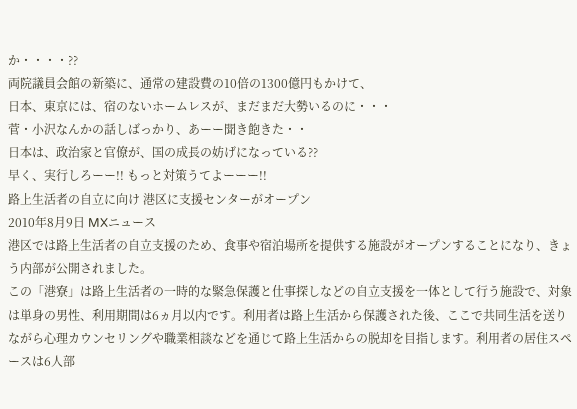か・・・・??
両院議員会館の新築に、通常の建設費の10倍の1300億円もかけて、
日本、東京には、宿のないホームレスが、まだまだ大勢いるのに・・・
菅・小沢なんかの話しばっかり、あーー聞き飽きた・・
日本は、政治家と官僚が、国の成長の妨げになっている??
早く、実行しろーー!! もっと対策うてよーーー!!
路上生活者の自立に向け 港区に支援センターがオープン
2010年8月9日 MXニュース
港区では路上生活者の自立支援のため、食事や宿泊場所を提供する施設がオープンすることになり、きょう内部が公開されました。
この「港寮」は路上生活者の一時的な緊急保護と仕事探しなどの自立支援を一体として行う施設で、対象は単身の男性、利用期間は6ヵ月以内です。利用者は路上生活から保護された後、ここで共同生活を送りながら心理カウンセリングや職業相談などを通じて路上生活からの脱却を目指します。利用者の居住スペースは6人部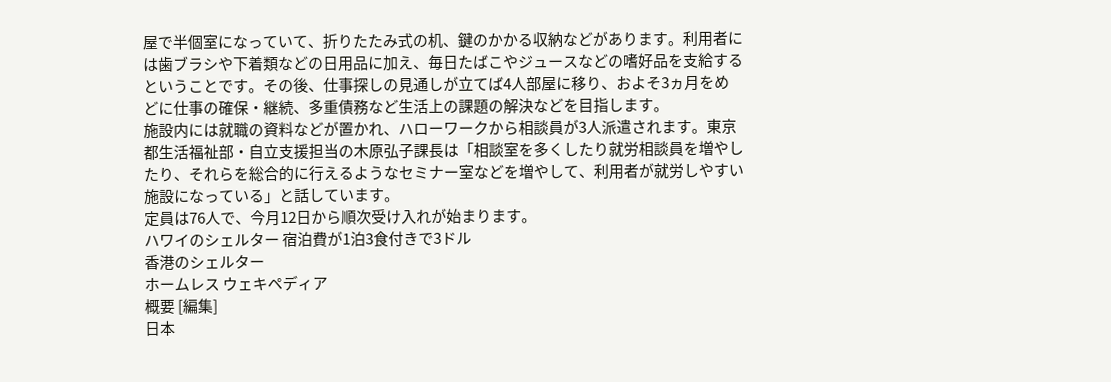屋で半個室になっていて、折りたたみ式の机、鍵のかかる収納などがあります。利用者には歯ブラシや下着類などの日用品に加え、毎日たばこやジュースなどの嗜好品を支給するということです。その後、仕事探しの見通しが立てば4人部屋に移り、およそ3ヵ月をめどに仕事の確保・継続、多重債務など生活上の課題の解決などを目指します。
施設内には就職の資料などが置かれ、ハローワークから相談員が3人派遣されます。東京都生活福祉部・自立支援担当の木原弘子課長は「相談室を多くしたり就労相談員を増やしたり、それらを総合的に行えるようなセミナー室などを増やして、利用者が就労しやすい施設になっている」と話しています。
定員は76人で、今月12日から順次受け入れが始まります。
ハワイのシェルター 宿泊費が1泊3食付きで3ドル
香港のシェルター
ホームレス ウェキペディア
概要 [編集]
日本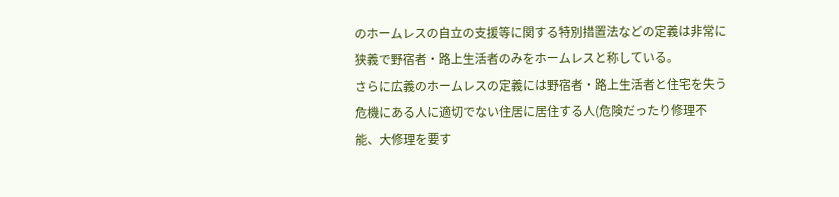のホームレスの自立の支援等に関する特別措置法などの定義は非常に狭義で野宿者・路上生活者のみをホームレスと称している。
さらに広義のホームレスの定義には野宿者・路上生活者と住宅を失う危機にある人に適切でない住居に居住する人(危険だったり修理不能、大修理を要す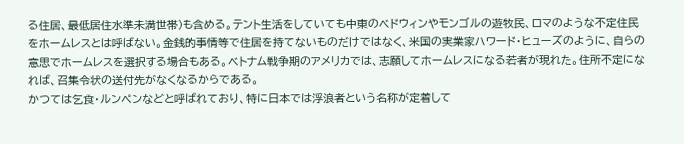る住居、最低居住水準未満世帯)も含める。テント生活をしていても中東のベドウィンやモンゴルの遊牧民、ロマのような不定住民をホームレスとは呼ばない。金銭的事情等で住居を持てないものだけではなく、米国の実業家ハワード・ヒューズのように、自らの意思でホームレスを選択する場合もある。ベトナム戦争期のアメリカでは、志願してホームレスになる若者が現れた。住所不定になれば、召集令状の送付先がなくなるからである。
かつては乞食・ルンペンなどと呼ばれており、特に日本では浮浪者という名称が定着して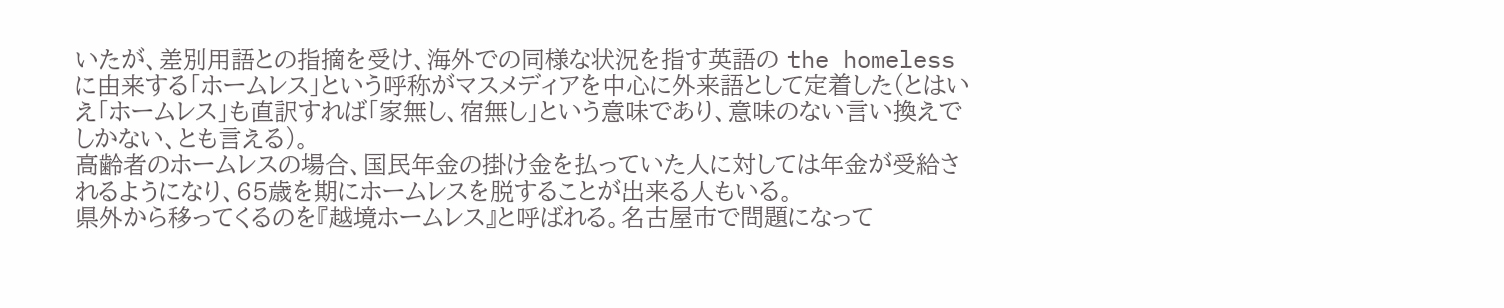いたが、差別用語との指摘を受け、海外での同様な状況を指す英語の the homeless に由来する「ホームレス」という呼称がマスメディアを中心に外来語として定着した(とはいえ「ホームレス」も直訳すれば「家無し、宿無し」という意味であり、意味のない言い換えでしかない、とも言える)。
高齢者のホームレスの場合、国民年金の掛け金を払っていた人に対しては年金が受給されるようになり、65歳を期にホームレスを脱することが出来る人もいる。
県外から移ってくるのを『越境ホームレス』と呼ばれる。名古屋市で問題になって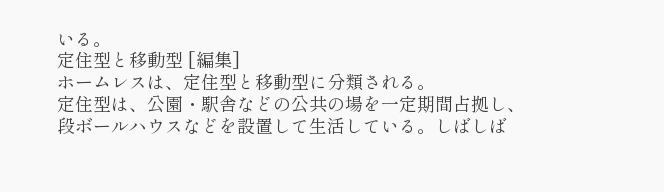いる。
定住型と移動型 [編集]
ホームレスは、定住型と移動型に分類される。
定住型は、公園・駅舎などの公共の場を一定期間占拠し、段ボールハウスなどを設置して生活している。しばしば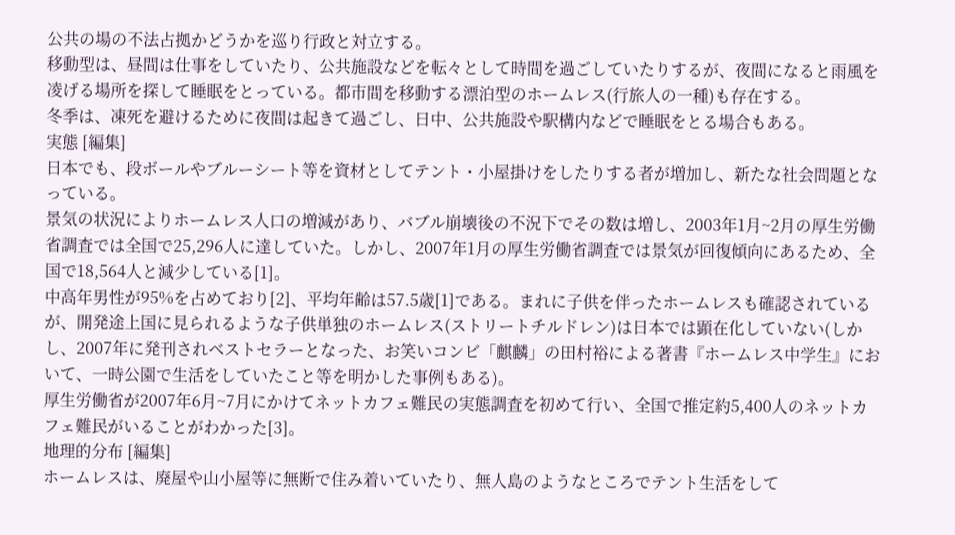公共の場の不法占拠かどうかを巡り行政と対立する。
移動型は、昼間は仕事をしていたり、公共施設などを転々として時間を過ごしていたりするが、夜間になると雨風を凌げる場所を探して睡眠をとっている。都市間を移動する漂泊型のホームレス(行旅人の一種)も存在する。
冬季は、凍死を避けるために夜間は起きて過ごし、日中、公共施設や駅構内などで睡眠をとる場合もある。
実態 [編集]
日本でも、段ボールやブルーシート等を資材としてテント・小屋掛けをしたりする者が増加し、新たな社会問題となっている。
景気の状況によりホームレス人口の増減があり、バブル崩壊後の不況下でその数は増し、2003年1月~2月の厚生労働省調査では全国で25,296人に達していた。しかし、2007年1月の厚生労働省調査では景気が回復傾向にあるため、全国で18,564人と減少している[1]。
中高年男性が95%を占めており[2]、平均年齢は57.5歳[1]である。まれに子供を伴ったホームレスも確認されているが、開発途上国に見られるような子供単独のホームレス(ストリートチルドレン)は日本では顕在化していない(しかし、2007年に発刊されベストセラーとなった、お笑いコンビ「麒麟」の田村裕による著書『ホームレス中学生』において、一時公園で生活をしていたこと等を明かした事例もある)。
厚生労働省が2007年6月~7月にかけてネットカフェ難民の実態調査を初めて行い、全国で推定約5,400人のネットカフェ難民がいることがわかった[3]。
地理的分布 [編集]
ホームレスは、廃屋や山小屋等に無断で住み着いていたり、無人島のようなところでテント生活をして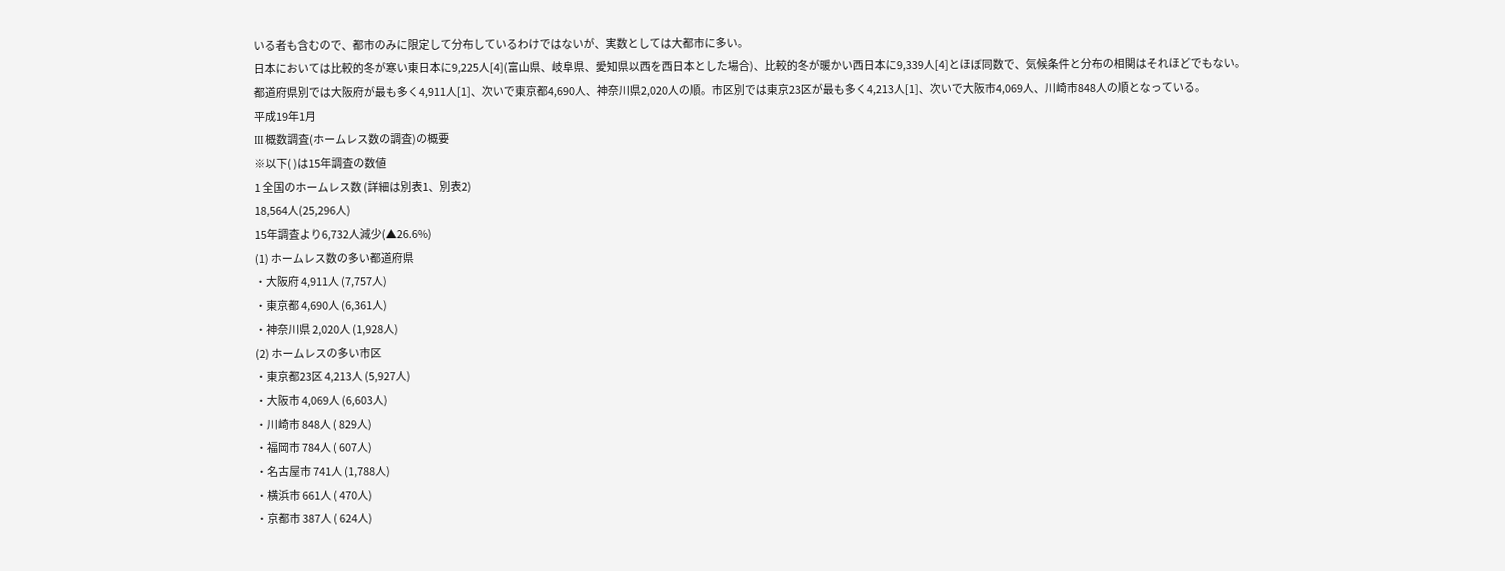いる者も含むので、都市のみに限定して分布しているわけではないが、実数としては大都市に多い。
日本においては比較的冬が寒い東日本に9,225人[4](富山県、岐阜県、愛知県以西を西日本とした場合)、比較的冬が暖かい西日本に9,339人[4]とほぼ同数で、気候条件と分布の相関はそれほどでもない。
都道府県別では大阪府が最も多く4,911人[1]、次いで東京都4,690人、神奈川県2,020人の順。市区別では東京23区が最も多く4,213人[1]、次いで大阪市4,069人、川崎市848人の順となっている。
平成19年1月
III 概数調査(ホームレス数の調査)の概要
※以下( )は15年調査の数値
1 全国のホームレス数 (詳細は別表1、別表2)
18,564人(25,296人)
15年調査より6,732人減少(▲26.6%)
(1) ホームレス数の多い都道府県
・大阪府 4,911人 (7,757人)
・東京都 4,690人 (6,361人)
・神奈川県 2,020人 (1,928人)
(2) ホームレスの多い市区
・東京都23区 4,213人 (5,927人)
・大阪市 4,069人 (6,603人)
・川崎市 848人 ( 829人)
・福岡市 784人 ( 607人)
・名古屋市 741人 (1,788人)
・横浜市 661人 ( 470人)
・京都市 387人 ( 624人)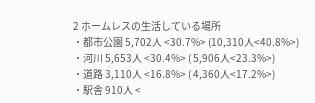2 ホームレスの生活している場所
・都市公園 5,702人 <30.7%> (10,310人<40.8%>)
・河川 5,653人 <30.4%> ( 5,906人<23.3%>)
・道路 3,110人 <16.8%> ( 4,360人<17.2%>)
・駅舎 910人 <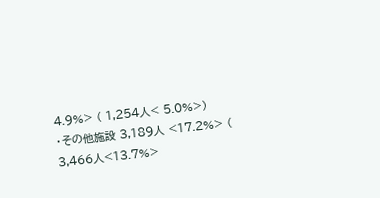4.9%> ( 1,254人< 5.0%>)
・その他施設 3,189人 <17.2%> ( 3,466人<13.7%>